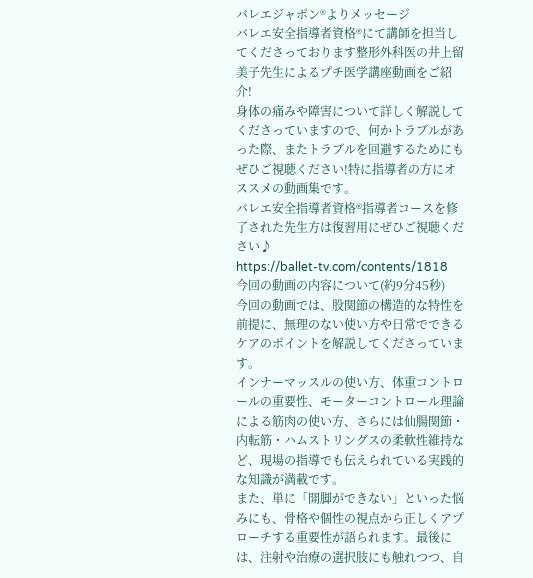バレエジャポン®よりメッセージ
バレエ安全指導者資格®にて講師を担当してくださっております整形外科医の井上留美子先生によるプチ医学講座動画をご紹介!
身体の痛みや障害について詳しく解説してくださっていますので、何かトラブルがあった際、またトラブルを回避するためにもぜひご視聴ください!特に指導者の方にオススメの動画集です。
バレエ安全指導者資格®指導者コースを修了された先生方は復習用にぜひご視聴ください♪
https://ballet-tv.com/contents/1818
今回の動画の内容について(約9分45秒)
今回の動画では、股関節の構造的な特性を前提に、無理のない使い方や日常でできるケアのポイントを解説してくださっています。
インナーマッスルの使い方、体重コントロールの重要性、モーターコントロール理論による筋肉の使い方、さらには仙腸関節・内転筋・ハムストリングスの柔軟性維持など、現場の指導でも伝えられている実践的な知識が満載です。
また、単に「開脚ができない」といった悩みにも、骨格や個性の視点から正しくアプローチする重要性が語られます。最後には、注射や治療の選択肢にも触れつつ、自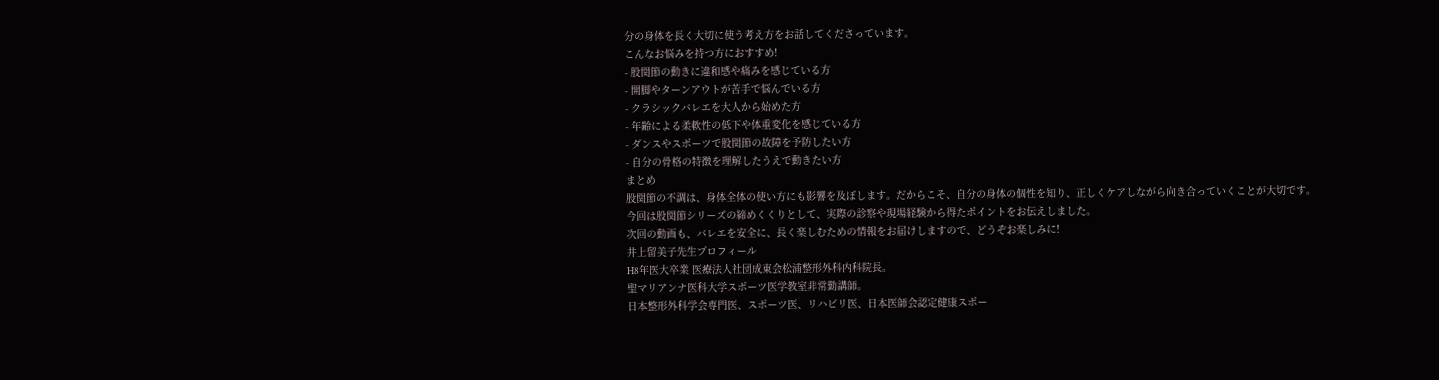分の身体を長く大切に使う考え方をお話してくださっています。
こんなお悩みを持つ方におすすめ!
- 股関節の動きに違和感や痛みを感じている方
- 開脚やターンアウトが苦手で悩んでいる方
- クラシックバレエを大人から始めた方
- 年齢による柔軟性の低下や体重変化を感じている方
- ダンスやスポーツで股関節の故障を予防したい方
- 自分の骨格の特徴を理解したうえで動きたい方
まとめ
股関節の不調は、身体全体の使い方にも影響を及ぼします。だからこそ、自分の身体の個性を知り、正しくケアしながら向き合っていくことが大切です。
今回は股関節シリーズの締めくくりとして、実際の診察や現場経験から得たポイントをお伝えしました。
次回の動画も、バレエを安全に、長く楽しむための情報をお届けしますので、どうぞお楽しみに!
井上留美子先生プロフィール
H8年医大卒業 医療法人社団成東会松浦整形外科内科院長。
聖マリアンナ医科大学スポーツ医学教室非常勤講師。
日本整形外科学会専門医、スポーツ医、リハビリ医、日本医師会認定健康スポー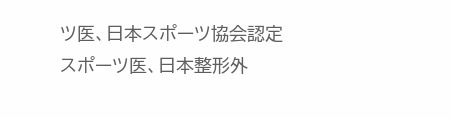ツ医、日本スポーツ協会認定スポーツ医、日本整形外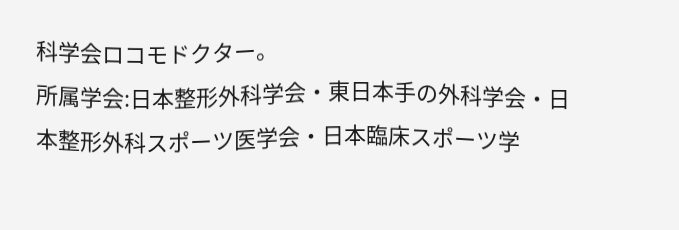科学会ロコモドクター。
所属学会:日本整形外科学会・東日本手の外科学会・日本整形外科スポーツ医学会・日本臨床スポーツ学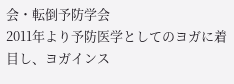会・転倒予防学会
2011年より予防医学としてのヨガに着目し、ヨガインス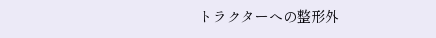トラクターへの整形外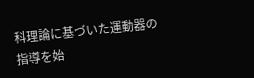科理論に基づいた運動器の指導を始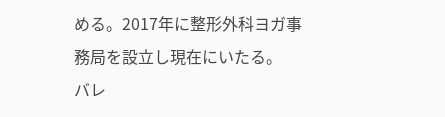める。2017年に整形外科ヨガ事務局を設立し現在にいたる。
バレ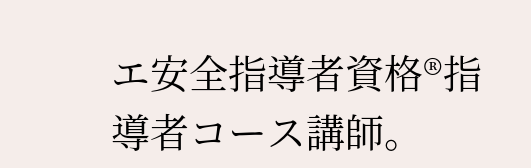エ安全指導者資格®指導者コース講師。